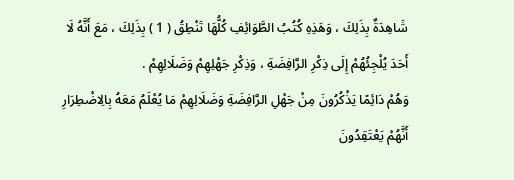شَاهِدَةٌ بِذَلِكَ ، وَهَذِهِ كُتُبُ الطَّوَائِفِ كُلُّهَا تَنْطِقُ ( 1 ) بِذَلِكَ ، مَعَ أَنَّهُ لَا أَحَدَ يُلْجِئُهُمْ إِلَى ذِكْرِ الرَّافِضَةِ ، وَذِكْرِ جَهْلِهِمْ وَضَلَالِهِمْ .
وَهُمْ دَائِمًا يَذْكُرُونَ مِنْ جَهْلِ الرَّافِضَةِ وَضَلَالِهِمْ مَا يُعْلَمُ مَعَهُ بِالِاضْطِرَارِ أَنَّهُمْ يَعْتَقِدُونَ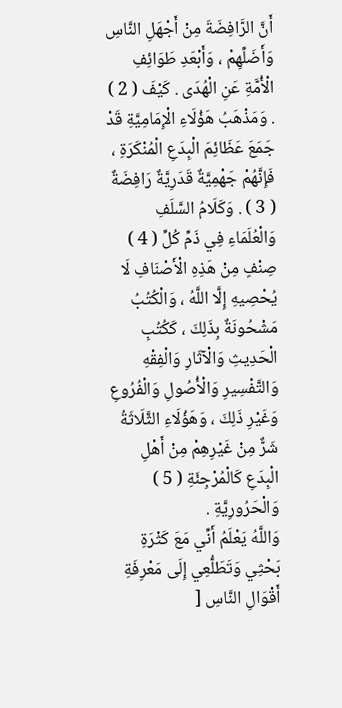أَنَّ الرَّافِضَةَ مِنْ أَجْهَلِ النَّاسِ وَأَضَلِّهِمْ ، وَأَبْعَدِ طَوَائِفِ الْأُمَّةِ عَنِ الْهُدَى . كَيْفَ ( 2 ) . وَمَذْهَبُ هَؤُلَاءِ الْإِمَامِيَّةِ قَدْ جَمَعَ عَظَائِمَ الْبِدَعِ الْمُنْكَرَةِ ، فَإِنَّهُمْ جَهْمِيَّةٌ قَدَرِيَّةٌ رَافِضَةٌ ( 3 ) . وَكَلَامُ السَّلَفِ وَالْعُلَمَاءِ فِي ذَمِّ كُلِّ ( 4 ) صِنْفٍ مِنْ هَذِهِ الْأَصْنَافِ لَا يُحْصِيهِ إِلَّا اللَّهُ ، وَالْكُتُبُ مَشْحُونَةٌ بِذَلِكَ ، كَكُتُبِ الْحَدِيثِ وَالْآثَارِ وَالْفِقْهِ وَالتَّفْسِيرِ وَالْأُصُولِ وَالْفُرُوعِ وَغَيْرِ ذَلِكَ ، وَهَؤُلَاءِ الثَّلَاثَةُ شَرٌّ مِنْ غَيْرِهِمْ مِنْ أَهْلِ الْبِدَعِ كَالْمُرْجِئَةِ ( 5 ) وَالْحَرُورِيَّةِ .
وَاللَّهُ يَعْلَمُ أَنِّي مَعَ كَثْرَةِ بَحْثِي وَتَطَلُّعِي إِلَى مَعْرِفَةِ أَقْوَالِ النَّاسِ [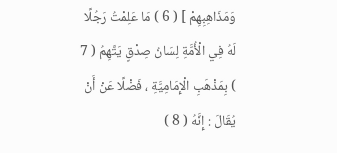وَمَذَاهِبِهِمْ ] ( 6 ) مَا عَلِمْتُ رَجُلًا لَهُ فِي الْأُمَّةِ لِسَانُ صِدْقٍ يَتَّهِمُ ( 7 ) بِمَذْهَبِ الْإِمَامِيَّةِ ، فَضْلًا عَنْ أَنْ يُقَالَ : إِنَّهُ ( 8 )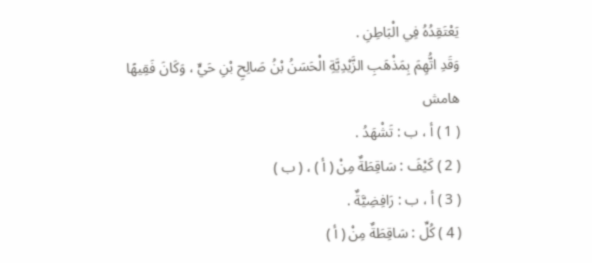يَعْتَقِدُهُ فِي الْبَاطِنِ .
وَقَدِ اتُّهِمَ بِمَذْهَبِ الزَّيْدِيَّةِ الْحَسَنُ بْنُ صَالِحِ بْنِ حَيٍّ ، وَكَانَ فَقِيهًا
هامش
( 1 ) أ ، ب : تَشْهَدُ .
( 2 ) كَيْفَ : سَاقِطَةٌ مِنْ ( أ ) ، ( ب )
( 3 ) أ ، ب : رَافِضِيَّةٌ .
( 4 ) كُلِّ : سَاقِطَةٌ مِنْ ( أ )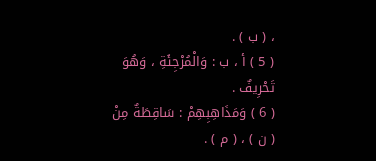، ( ب ) .
( 5 ) أ ، ب : وَالْمُرْجِئَةِ ، وَهُوَ تَحْرِيفٌ .
( 6 ) وَمَذَاهِبِهِمْ : سَاقِطَةٌ مِنْ ( ن ) ، ( م ) .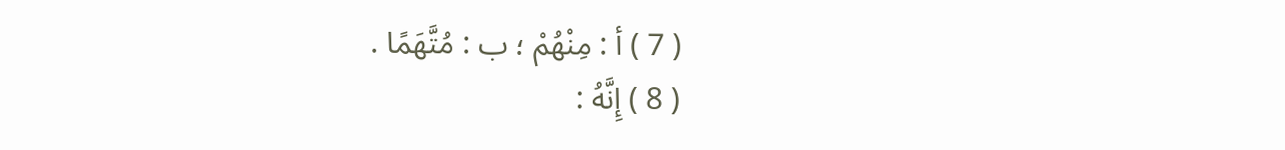( 7 ) أ : مِنْهُمْ ؛ ب : مُتَّهَمًا .
( 8 ) إِنَّهُ :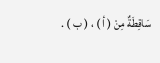سَاقِطَةٌ مِنْ ( أ ) ، ( ب ) .